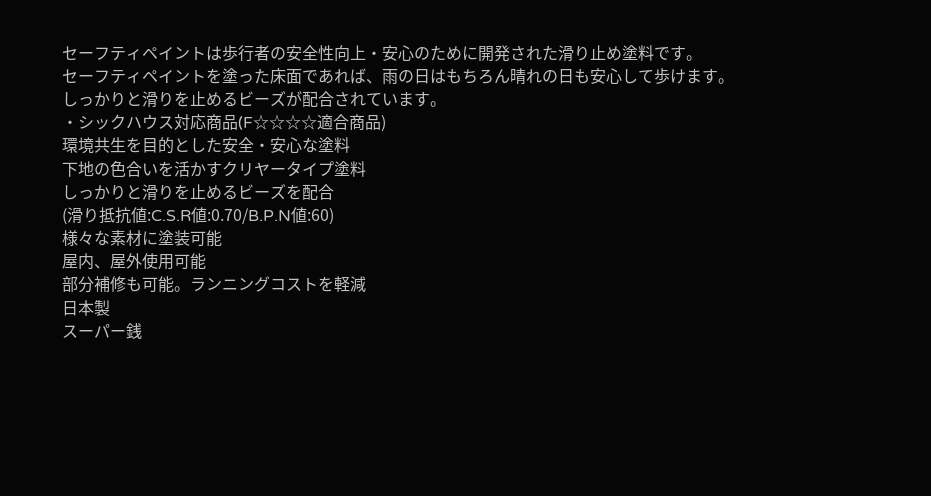セーフティペイントは歩行者の安全性向上・安心のために開発された滑り止め塗料です。
セーフティペイントを塗った床面であれば、雨の日はもちろん晴れの日も安心して歩けます。
しっかりと滑りを止めるビーズが配合されています。
・シックハウス対応商品(F☆☆☆☆適合商品)
環境共生を目的とした安全・安心な塗料
下地の色合いを活かすクリヤータイプ塗料
しっかりと滑りを止めるビーズを配合
(滑り抵抗値:C.S.R値:0.70/B.P.N値:60)
様々な素材に塗装可能
屋内、屋外使用可能
部分補修も可能。ランニングコストを軽減
日本製
スーパー銭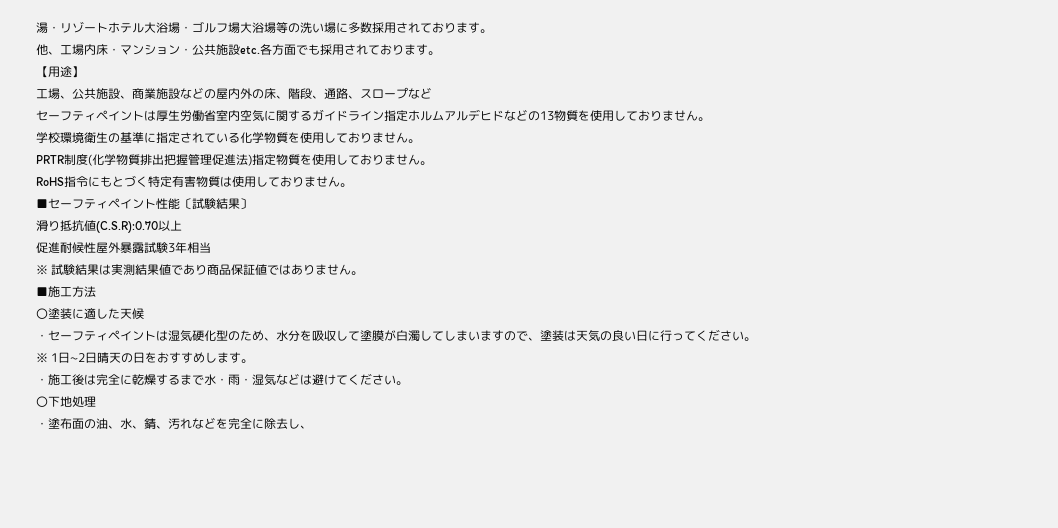湯・リゾートホテル大浴場・ゴルフ場大浴場等の洗い場に多数採用されております。
他、工場内床・マンション・公共施設etc.各方面でも採用されております。
【用途】
工場、公共施設、商業施設などの屋内外の床、階段、通路、スロープなど
セーフティペイントは厚生労働省室内空気に関するガイドライン指定ホルムアルデヒドなどの13物質を使用しておりません。
学校環境衛生の基準に指定されている化学物質を使用しておりません。
PRTR制度(化学物質排出把握管理促進法)指定物質を使用しておりません。
RoHS指令にもとづく特定有害物質は使用しておりません。
■セーフティペイント性能〔試験結果〕
滑り抵抗値(C.S.R):0.70以上
促進耐候性屋外暴露試験3年相当
※ 試験結果は実測結果値であり商品保証値ではありません。
■施工方法
〇塗装に適した天候
・セーフティペイントは湿気硬化型のため、水分を吸収して塗膜が白濁してしまいますので、塗装は天気の良い日に行ってください。
※ 1日~2日晴天の日をおすすめします。
・施工後は完全に乾燥するまで水・雨・湿気などは避けてください。
〇下地処理
・塗布面の油、水、錆、汚れなどを完全に除去し、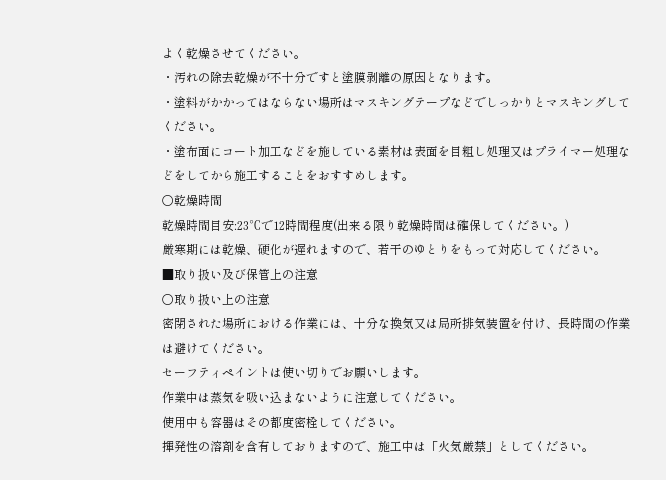よく乾燥させてください。
・汚れの除去乾燥が不十分ですと塗膜剥離の原因となります。
・塗料がかかってはならない場所はマスキングテープなどでしっかりとマスキングしてください。
・塗布面にコート加工などを施している素材は表面を目粗し処理又はプライマー処理などをしてから施工することをおすすめします。
〇乾燥時間
乾燥時間目安:23℃で12時間程度(出来る限り乾燥時間は確保してください。)
厳寒期には乾燥、硬化が遅れますので、若干のゆとりをもって対応してください。
■取り扱い及び保管上の注意
〇取り扱い上の注意
密閉された場所における作業には、十分な換気又は局所排気装置を付け、長時間の作業は避けてください。
セーフティペイントは使い切りでお願いします。
作業中は蒸気を吸い込まないように注意してください。
使用中も容器はその都度密栓してください。
揮発性の溶剤を含有しておりますので、施工中は「火気厳禁」としてください。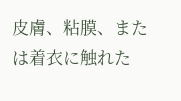皮膚、粘膜、または着衣に触れた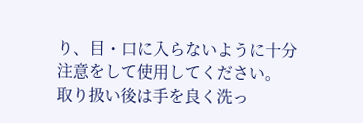り、目・口に入らないように十分注意をして使用してください。
取り扱い後は手を良く洗っ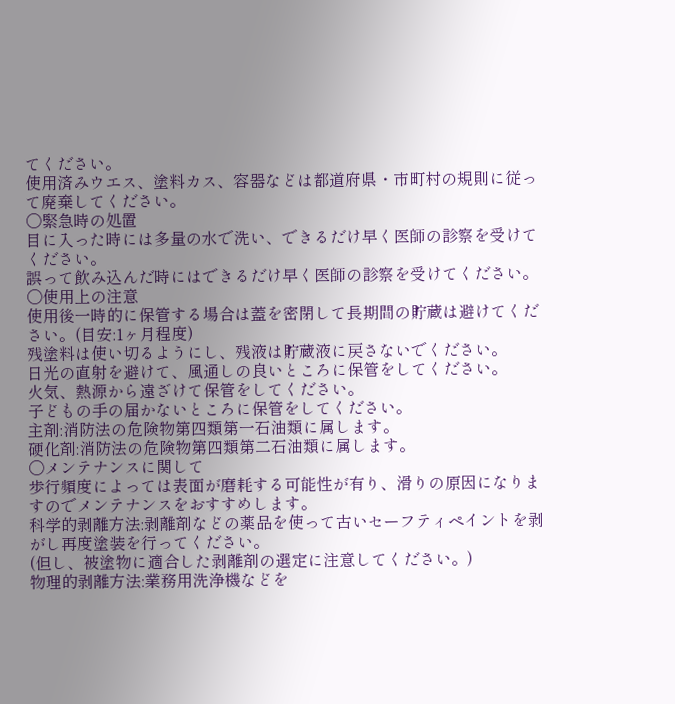てください。
使用済みウエス、塗料カス、容器などは都道府県・市町村の規則に従って廃棄してください。
〇緊急時の処置
目に入った時には多量の水で洗い、できるだけ早く医師の診察を受けてください。
誤って飲み込んだ時にはできるだけ早く医師の診察を受けてください。
〇使用上の注意
使用後一時的に保管する場合は蓋を密閉して長期間の貯蔵は避けてください。(目安:1ヶ月程度)
残塗料は使い切るようにし、残液は貯蔵液に戻さないでください。
日光の直射を避けて、風通しの良いところに保管をしてください。
火気、熱源から遠ざけて保管をしてください。
子どもの手の届かないところに保管をしてください。
主剤:消防法の危険物第四類第一石油類に属します。
硬化剤:消防法の危険物第四類第二石油類に属します。
〇メンテナンスに関して
歩行頻度によっては表面が磨耗する可能性が有り、滑りの原因になりますのでメンテナンスをおすすめします。
科学的剥離方法:剥離剤などの薬品を使って古いセーフティペイントを剥がし再度塗装を行ってください。
(但し、被塗物に適合した剥離剤の選定に注意してください。)
物理的剥離方法:業務用洗浄機などを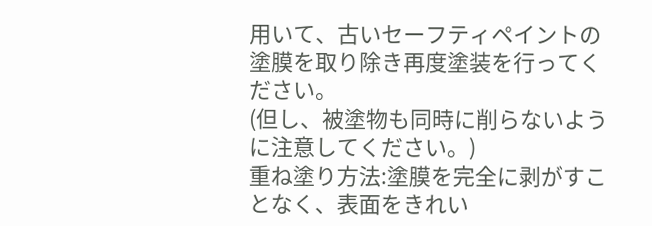用いて、古いセーフティペイントの塗膜を取り除き再度塗装を行ってください。
(但し、被塗物も同時に削らないように注意してください。)
重ね塗り方法:塗膜を完全に剥がすことなく、表面をきれい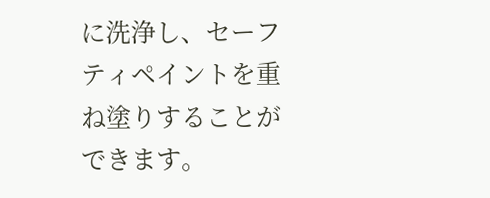に洗浄し、セーフティペイントを重ね塗りすることができます。